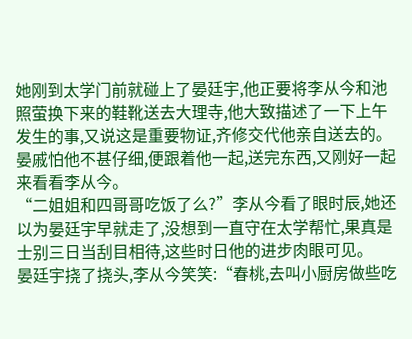她刚到太学门前就碰上了晏廷宇,他正要将李从今和池照萤换下来的鞋靴送去大理寺,他大致描述了一下上午发生的事,又说这是重要物证,齐修交代他亲自送去的。
晏戚怕他不甚仔细,便跟着他一起,送完东西,又刚好一起来看看李从今。
“二姐姐和四哥哥吃饭了么?”李从今看了眼时辰,她还以为晏廷宇早就走了,没想到一直守在太学帮忙,果真是士别三日当刮目相待,这些时日他的进步肉眼可见。
晏廷宇挠了挠头,李从今笑笑:“春桃,去叫小厨房做些吃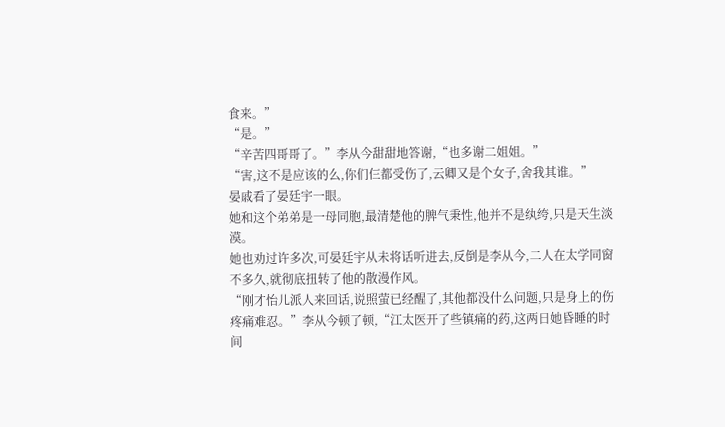食来。”
“是。”
“辛苦四哥哥了。”李从今甜甜地答谢,“也多谢二姐姐。”
“害,这不是应该的么,你们仨都受伤了,云卿又是个女子,舍我其谁。”
晏戚看了晏廷宇一眼。
她和这个弟弟是一母同胞,最清楚他的脾气秉性,他并不是纨绔,只是天生淡漠。
她也劝过许多次,可晏廷宇从未将话听进去,反倒是李从今,二人在太学同窗不多久,就彻底扭转了他的散漫作风。
“刚才怡儿派人来回话,说照萤已经醒了,其他都没什么问题,只是身上的伤疼痛难忍。”李从今顿了顿,“江太医开了些镇痛的药,这两日她昏睡的时间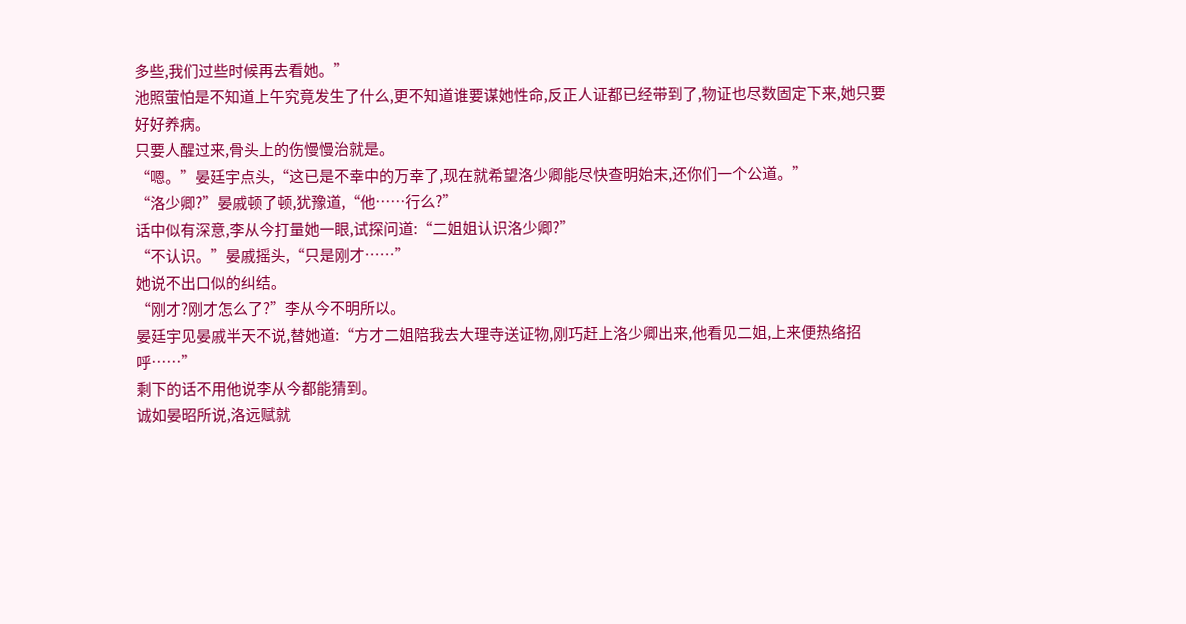多些,我们过些时候再去看她。”
池照萤怕是不知道上午究竟发生了什么,更不知道谁要谋她性命,反正人证都已经带到了,物证也尽数固定下来,她只要好好养病。
只要人醒过来,骨头上的伤慢慢治就是。
“嗯。”晏廷宇点头,“这已是不幸中的万幸了,现在就希望洛少卿能尽快查明始末,还你们一个公道。”
“洛少卿?”晏戚顿了顿,犹豫道,“他……行么?”
话中似有深意,李从今打量她一眼,试探问道:“二姐姐认识洛少卿?”
“不认识。”晏戚摇头,“只是刚才……”
她说不出口似的纠结。
“刚才?刚才怎么了?”李从今不明所以。
晏廷宇见晏戚半天不说,替她道:“方才二姐陪我去大理寺送证物,刚巧赶上洛少卿出来,他看见二姐,上来便热络招呼……”
剩下的话不用他说李从今都能猜到。
诚如晏昭所说,洛远赋就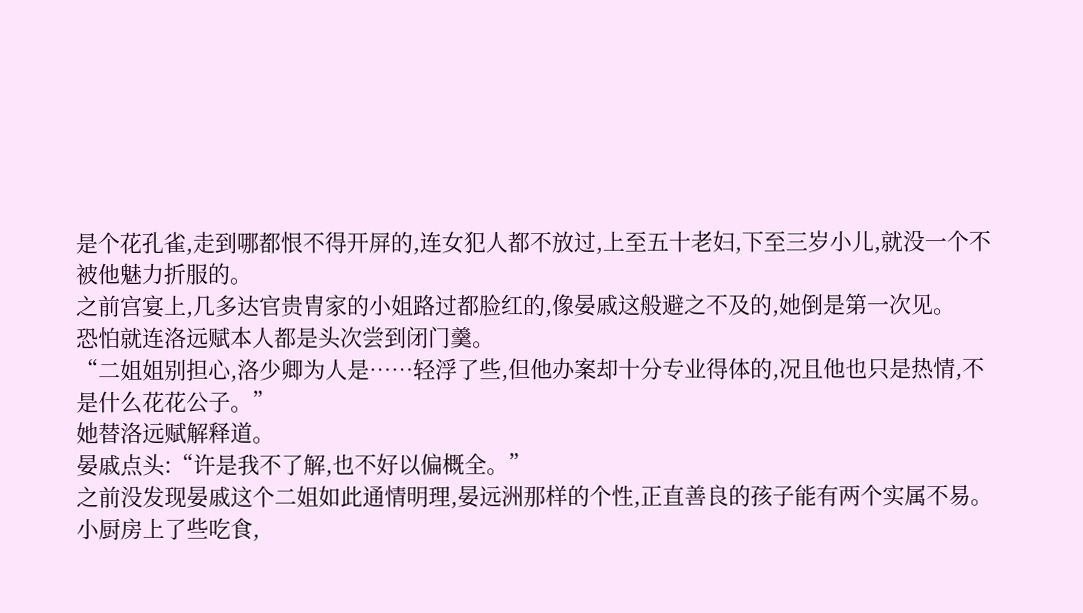是个花孔雀,走到哪都恨不得开屏的,连女犯人都不放过,上至五十老妇,下至三岁小儿,就没一个不被他魅力折服的。
之前宫宴上,几多达官贵胄家的小姐路过都脸红的,像晏戚这般避之不及的,她倒是第一次见。
恐怕就连洛远赋本人都是头次尝到闭门羹。
“二姐姐别担心,洛少卿为人是……轻浮了些,但他办案却十分专业得体的,况且他也只是热情,不是什么花花公子。”
她替洛远赋解释道。
晏戚点头:“许是我不了解,也不好以偏概全。”
之前没发现晏戚这个二姐如此通情明理,晏远洲那样的个性,正直善良的孩子能有两个实属不易。
小厨房上了些吃食,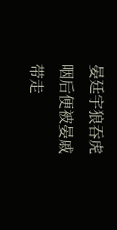晏廷宇狼吞虎咽后便被晏戚带走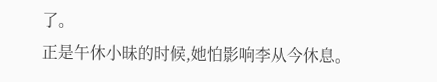了。
正是午休小昧的时候,她怕影响李从今休息。